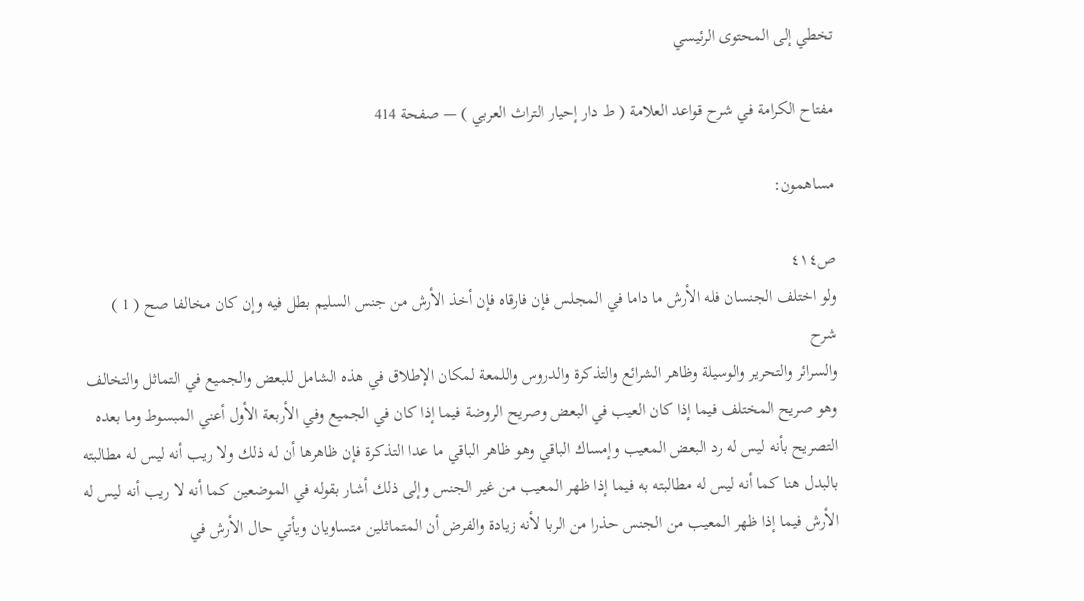تخطي إلى المحتوى الرئيسي

مفتاح الكرامة في شرح قواعد العلامة ( ط دار إحيار التراث العربي ) — صفحة 414

مساهمون:

ص٤١٤
ولو اختلف الجنسان فله الأرش ما داما في المجلس فإن فارقاه فإن أخذ الأرش من جنس السليم بطل فيه وإن كان مخالفا صح ( 1 )
شرح
والسرائر والتحرير والوسيلة وظاهر الشرائع والتذكرة والدروس واللمعة لمكان الإطلاق في هذه الشامل للبعض والجميع في التماثل والتخالف وهو صريح المختلف فيما إذا كان العيب في البعض وصريح الروضة فيما إذا كان في الجميع وفي الأربعة الأول أعني المبسوط وما بعده التصريح بأنه ليس له رد البعض المعيب وإمساك الباقي وهو ظاهر الباقي ما عدا التذكرة فإن ظاهرها أن له ذلك ولا ريب أنه ليس له مطالبته بالبدل هنا كما أنه ليس له مطالبته به فيما إذا ظهر المعيب من غير الجنس وإلى ذلك أشار بقوله في الموضعين كما أنه لا ريب أنه ليس له الأرش فيما إذا ظهر المعيب من الجنس حذرا من الربا لأنه زيادة والفرض أن المتماثلين متساويان ويأتي حال الأرش في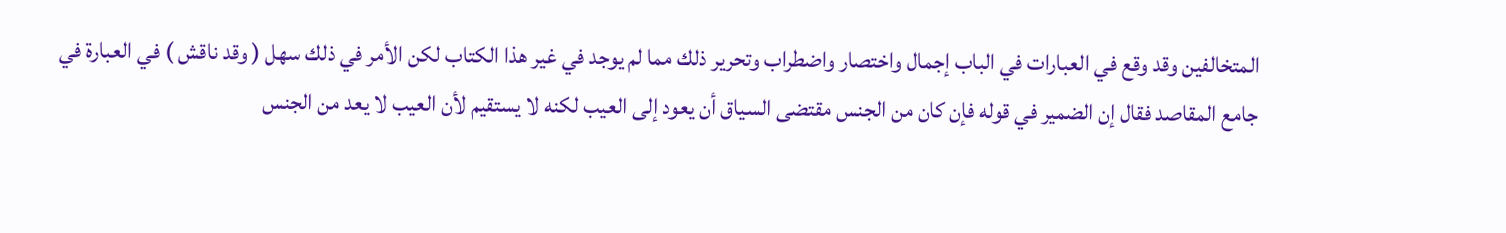المتخالفين وقد وقع في العبارات في الباب إجمال واختصار واضطراب وتحرير ذلك مما لم يوجد في غير هذا الكتاب لكن الأمر في ذلك سهل ( وقد ناقش ) في العبارة في جامع المقاصد فقال إن الضمير في قوله فإن كان من الجنس مقتضى السياق أن يعود إلى العيب لكنه لا يستقيم لأن العيب لا يعد من الجنس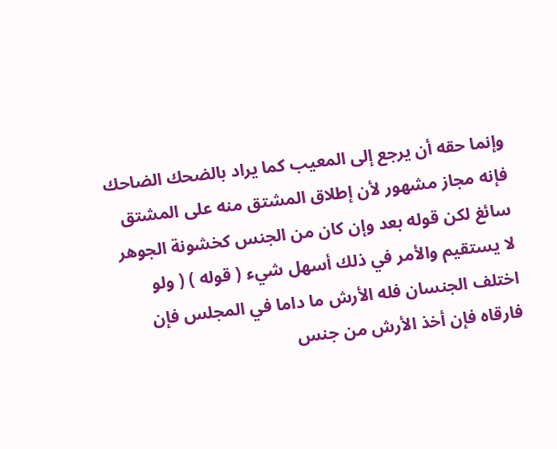وإنما حقه أن يرجع إلى المعيب كما يراد بالضحك الضاحك فإنه مجاز مشهور لأن إطلاق المشتق منه على المشتق سائغ لكن قوله بعد وإن كان من الجنس كخشونة الجوهر لا يستقيم والأمر في ذلك أسهل شيء ( قوله ) ( ولو اختلف الجنسان فله الأرش ما داما في المجلس فإن فارقاه فإن أخذ الأرش من جنس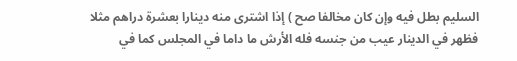السليم بطل فيه وإن كان مخالفا صح ) إذا اشترى منه دينارا بعشرة دراهم مثلا فظهر في الدينار عيب من جنسه فله الأرش ما داما في المجلس كما في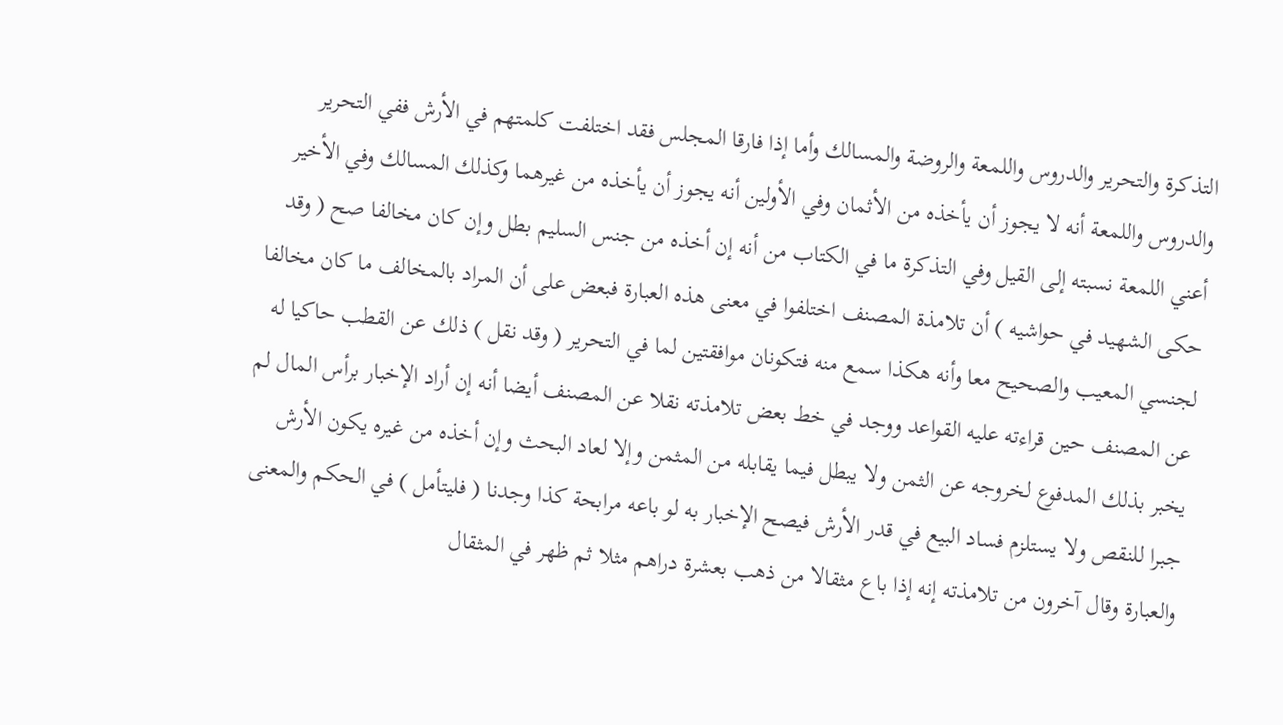التذكرة والتحرير والدروس واللمعة والروضة والمسالك وأما إذا فارقا المجلس فقد اختلفت كلمتهم في الأرش ففي التحرير والدروس واللمعة أنه لا يجوز أن يأخذه من الأثمان وفي الأولين أنه يجوز أن يأخذه من غيرهما وكذلك المسالك وفي الأخير أعني اللمعة نسبته إلى القيل وفي التذكرة ما في الكتاب من أنه إن أخذه من جنس السليم بطل وإن كان مخالفا صح ( وقد حكى الشهيد في حواشيه ) أن تلامذة المصنف اختلفوا في معنى هذه العبارة فبعض على أن المراد بالمخالف ما كان مخالفا لجنسي المعيب والصحيح معا وأنه هكذا سمع منه فتكونان موافقتين لما في التحرير ( وقد نقل ) ذلك عن القطب حاكيا له عن المصنف حين قراءته عليه القواعد ووجد في خط بعض تلامذته نقلا عن المصنف أيضا أنه إن أراد الإخبار برأس المال لم يخبر بذلك المدفوع لخروجه عن الثمن ولا يبطل فيما يقابله من المثمن وإلا لعاد البحث وإن أخذه من غيره يكون الأرش جبرا للنقص ولا يستلزم فساد البيع في قدر الأرش فيصح الإخبار به لو باعه مرابحة كذا وجدنا ( فليتأمل ) في الحكم والمعنى والعبارة وقال آخرون من تلامذته إنه إذا باع مثقالا من ذهب بعشرة دراهم مثلا ثم ظهر في المثقال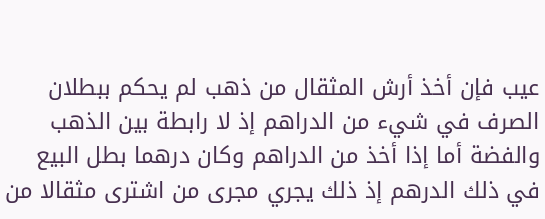عيب فإن أخذ أرش المثقال من ذهب لم يحكم ببطلان الصرف في شيء من الدراهم إذ لا رابطة بين الذهب والفضة أما إذا أخذ من الدراهم وكان درهما بطل البيع في ذلك الدرهم إذ ذلك يجري مجرى من اشترى مثقالا من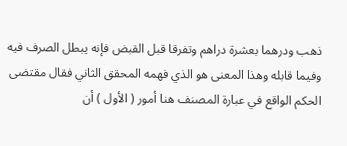ذهب ودرهما بعشرة دراهم وتفرقا قبل القبض فإنه يبطل الصرف فيه وفيما قابله وهذا المعنى هو الذي فهمه المحقق الثاني فقال مقتضى الحكم الواقع في عبارة المصنف هنا أمور ( الأول ) أن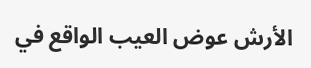الأرش عوض العيب الواقع في